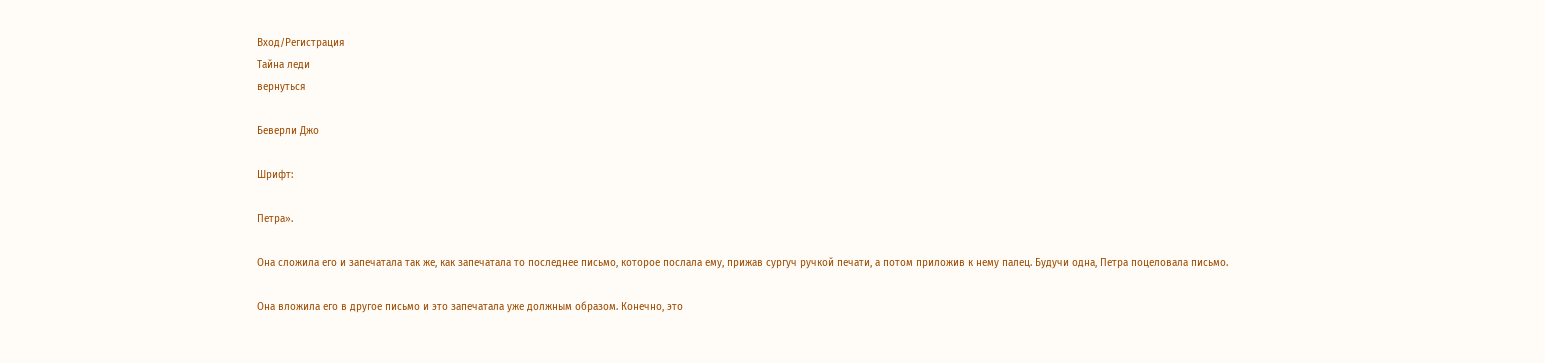Вход/Регистрация
Тайна леди
вернуться

Беверли Джо

Шрифт:

Петра».

Она сложила его и запечатала так же, как запечатала то последнее письмо, которое послала ему, прижав сургуч ручкой печати, а потом приложив к нему палец. Будучи одна, Петра поцеловала письмо.

Она вложила его в другое письмо и это запечатала уже должным образом. Конечно, это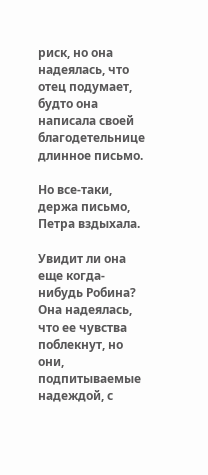риск, но она надеялась, что отец подумает, будто она написала своей благодетельнице длинное письмо.

Но все-таки, держа письмо, Петра вздыхала.

Увидит ли она еще когда-нибудь Робина? Она надеялась, что ее чувства поблекнут, но они, подпитываемые надеждой, с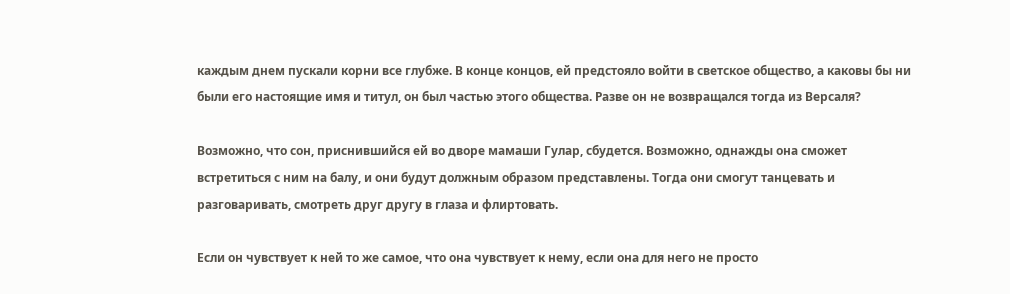каждым днем пускали корни все глубже. В конце концов, ей предстояло войти в светское общество, а каковы бы ни были его настоящие имя и титул, он был частью этого общества. Разве он не возвращался тогда из Версаля?

Возможно, что сон, приснившийся ей во дворе мамаши Гулар, сбудется. Возможно, однажды она сможет встретиться с ним на балу, и они будут должным образом представлены. Тогда они смогут танцевать и разговаривать, смотреть друг другу в глаза и флиртовать.

Если он чувствует к ней то же самое, что она чувствует к нему, если она для него не просто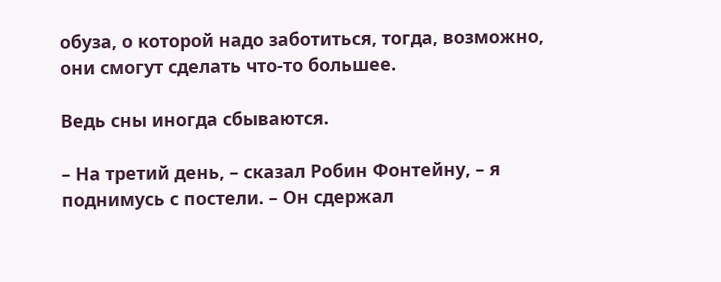обуза, о которой надо заботиться, тогда, возможно, они смогут сделать что-то большее.

Ведь сны иногда сбываются.

– На третий день, – сказал Робин Фонтейну, – я поднимусь с постели. – Он сдержал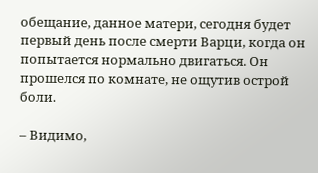обещание, данное матери, сегодня будет первый день после смерти Варци, когда он попытается нормально двигаться. Он прошелся по комнате, не ощутив острой боли.

– Видимо,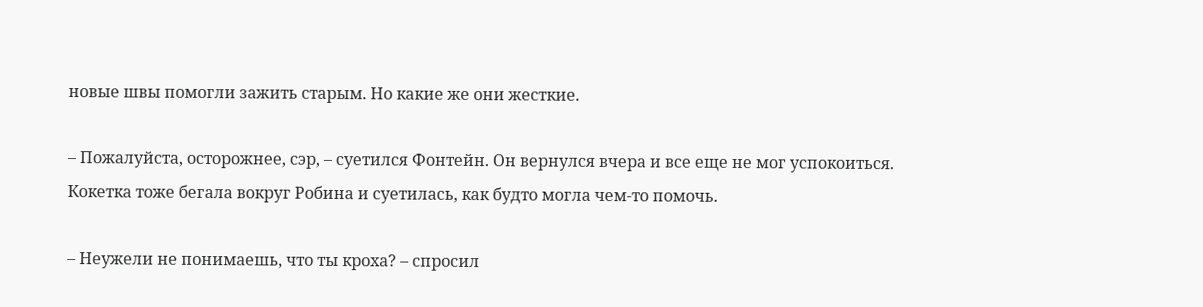новые швы помогли зажить старым. Но какие же они жесткие.

– Пожалуйста, осторожнее, сэр, – суетился Фонтейн. Он вернулся вчера и все еще не мог успокоиться. Кокетка тоже бегала вокруг Робина и суетилась, как будто могла чем-то помочь.

– Неужели не понимаешь, что ты кроха? – спросил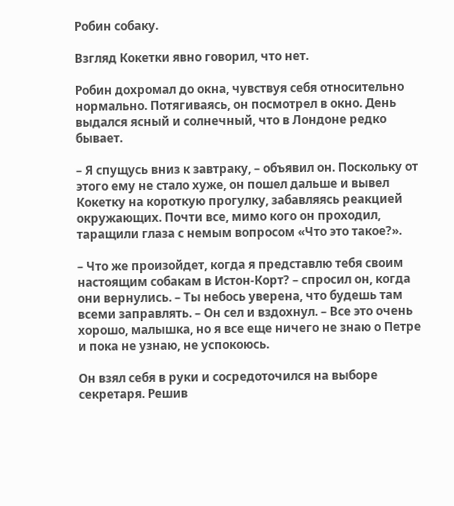Робин собаку.

Взгляд Кокетки явно говорил, что нет.

Робин дохромал до окна, чувствуя себя относительно нормально. Потягиваясь, он посмотрел в окно. День выдался ясный и солнечный, что в Лондоне редко бывает.

– Я спущусь вниз к завтраку, – объявил он. Поскольку от этого ему не стало хуже, он пошел дальше и вывел Кокетку на короткую прогулку, забавляясь реакцией окружающих. Почти все, мимо кого он проходил, таращили глаза с немым вопросом «Что это такое?».

– Что же произойдет, когда я представлю тебя своим настоящим собакам в Истон-Корт? – спросил он, когда они вернулись. – Ты небось уверена, что будешь там всеми заправлять. – Он сел и вздохнул. – Все это очень хорошо, малышка, но я все еще ничего не знаю о Петре и пока не узнаю, не успокоюсь.

Он взял себя в руки и сосредоточился на выборе секретаря. Решив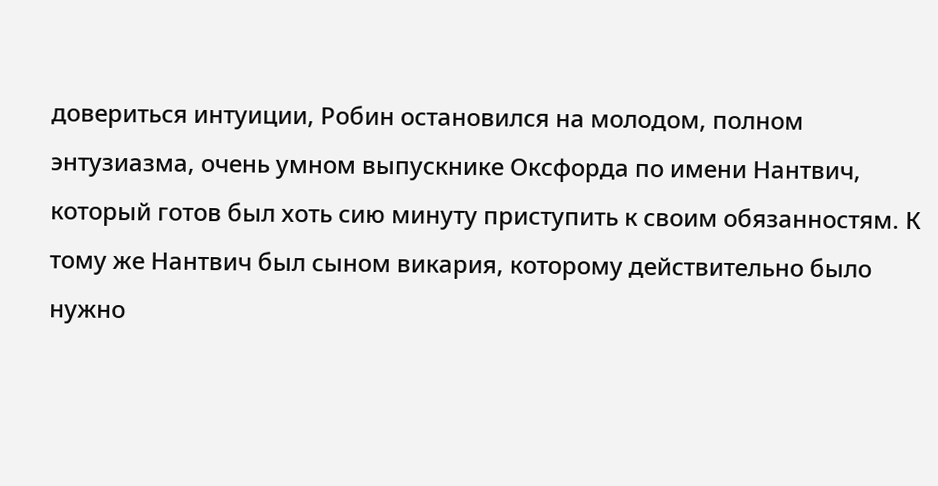довериться интуиции, Робин остановился на молодом, полном энтузиазма, очень умном выпускнике Оксфорда по имени Нантвич, который готов был хоть сию минуту приступить к своим обязанностям. К тому же Нантвич был сыном викария, которому действительно было нужно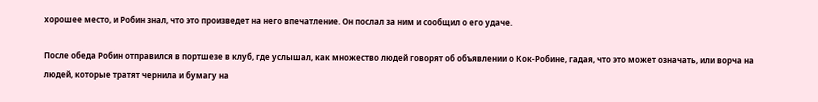хорошее место, и Робин знал, что это произведет на него впечатление. Он послал за ним и сообщил о его удаче.

После обеда Робин отправился в портшезе в клуб, где услышал, как множество людей говорят об объявлении о Кок-Робине, гадая, что это может означать, или ворча на людей, которые тратят чернила и бумагу на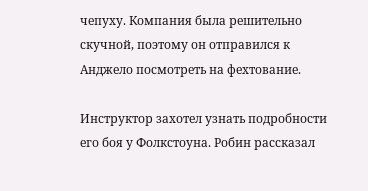чепуху. Компания была решительно скучной, поэтому он отправился к Анджело посмотреть на фехтование.

Инструктор захотел узнать подробности его боя у Фолкстоуна. Робин рассказал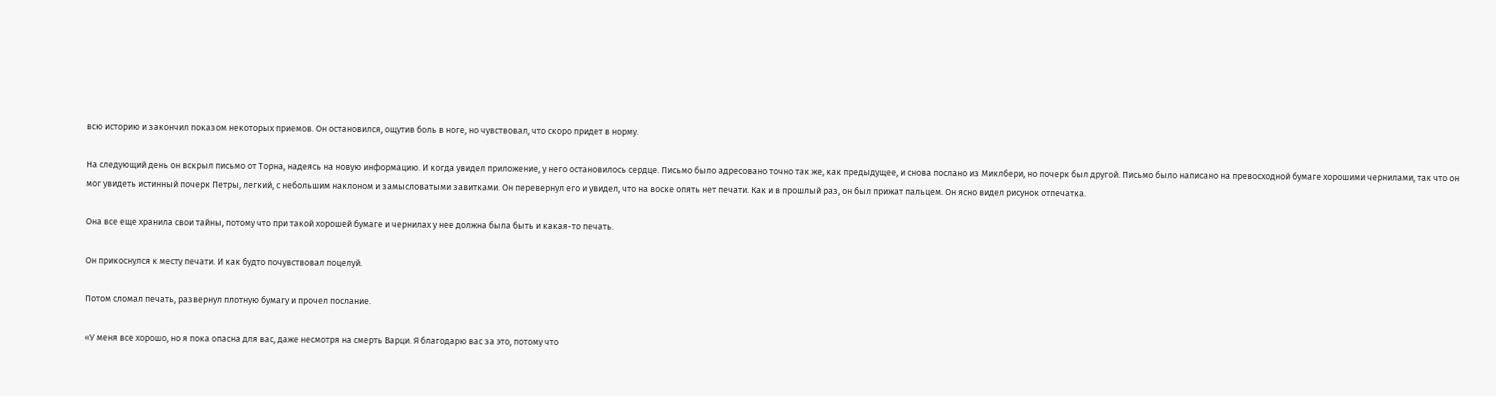всю историю и закончил показом некоторых приемов. Он остановился, ощутив боль в ноге, но чувствовал, что скоро придет в норму.

На следующий день он вскрыл письмо от Торна, надеясь на новую информацию. И когда увидел приложение, у него остановилось сердце. Письмо было адресовано точно так же, как предыдущее, и снова послано из Миклбери, но почерк был другой. Письмо было написано на превосходной бумаге хорошими чернилами, так что он мог увидеть истинный почерк Петры, легкий, с небольшим наклоном и замысловатыми завитками. Он перевернул его и увидел, что на воске опять нет печати. Как и в прошлый раз, он был прижат пальцем. Он ясно видел рисунок отпечатка.

Она все еще хранила свои тайны, потому что при такой хорошей бумаге и чернилах у нее должна была быть и какая-то печать.

Он прикоснулся к месту печати. И как будто почувствовал поцелуй.

Потом сломал печать, развернул плотную бумагу и прочел послание.

«У меня все хорошо, но я пока опасна для вас, даже несмотря на смерть Варци. Я благодарю вас за это, потому что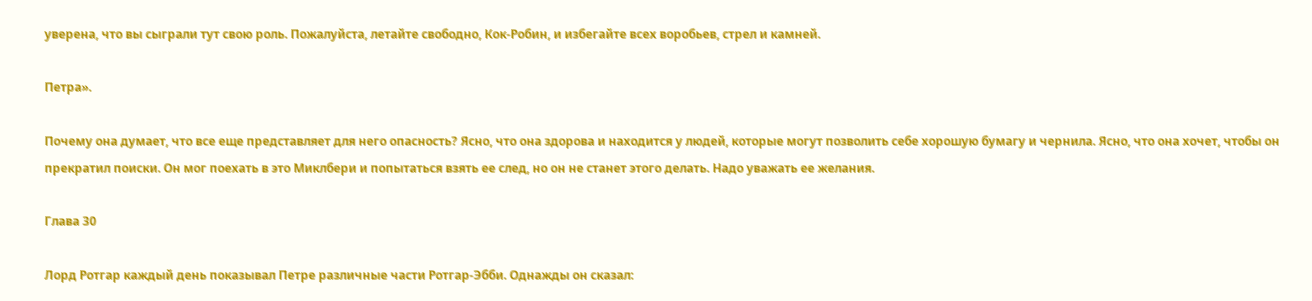уверена, что вы сыграли тут свою роль. Пожалуйста, летайте свободно, Кок-Робин, и избегайте всех воробьев, стрел и камней.

Петра».

Почему она думает, что все еще представляет для него опасность? Ясно, что она здорова и находится у людей, которые могут позволить себе хорошую бумагу и чернила. Ясно, что она хочет, чтобы он прекратил поиски. Он мог поехать в это Миклбери и попытаться взять ее след, но он не станет этого делать. Надо уважать ее желания.

Глава 30

Лорд Ротгар каждый день показывал Петре различные части Ротгар-Эбби. Однажды он сказал: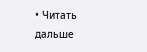• Читать дальше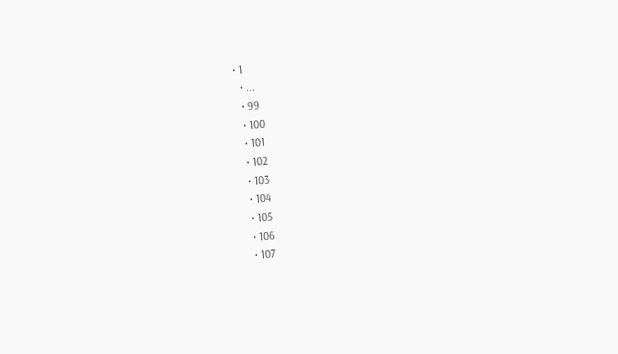• 1
  • ...
  • 99
  • 100
  • 101
  • 102
  • 103
  • 104
  • 105
  • 106
  • 107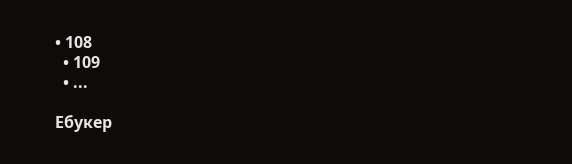• 108
  • 109
  • ...

Ебукер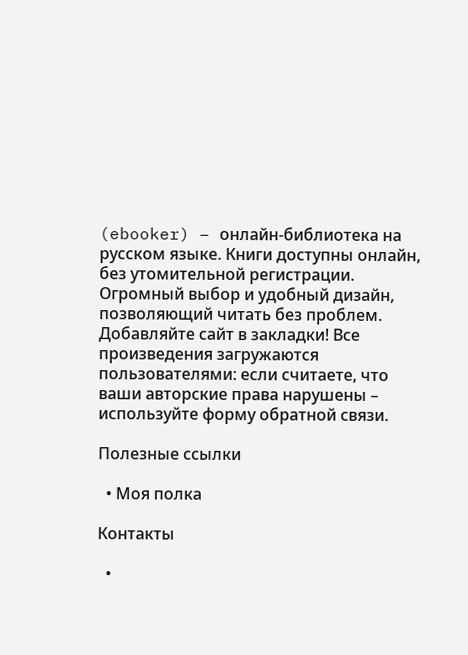(ebooker) – онлайн-библиотека на русском языке. Книги доступны онлайн, без утомительной регистрации. Огромный выбор и удобный дизайн, позволяющий читать без проблем. Добавляйте сайт в закладки! Все произведения загружаются пользователями: если считаете, что ваши авторские права нарушены – используйте форму обратной связи.

Полезные ссылки

  • Моя полка

Контакты

  •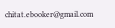chitat.ebooker@gmail.com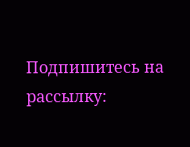Подпишитесь на рассылку: